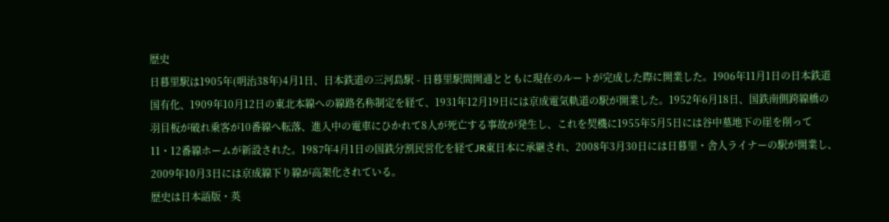歴史
日暮里駅は1905年(明治38年)4月1日、日本鉄道の三河島駅 - 日暮里駅間開通とともに現在のルートが完成した際に開業した。1906年11月1日の日本鉄道国有化、1909年10月12日の東北本線への線路名称制定を経て、1931年12月19日には京成電気軌道の駅が開業した。1952年6月18日、国鉄南側跨線橋の羽目板が破れ乗客が10番線へ転落、進入中の電車にひかれて8人が死亡する事故が発生し、これを契機に1955年5月5日には谷中墓地下の崖を削って11・12番線ホームが新設された。1987年4月1日の国鉄分割民営化を経てJR東日本に承継され、2008年3月30日には日暮里・舎人ライナーの駅が開業し、2009年10月3日には京成線下り線が高架化されている。
歴史は日本語版・英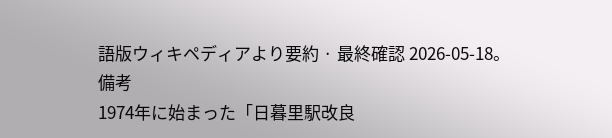語版ウィキペディアより要約 · 最終確認 2026-05-18。
備考
1974年に始まった「日暮里駅改良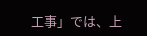工事」では、上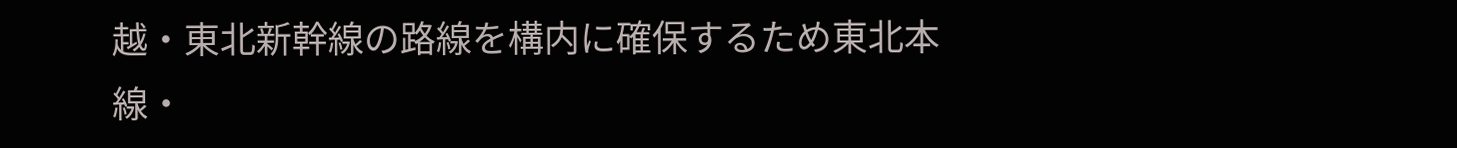越・東北新幹線の路線を構内に確保するため東北本線・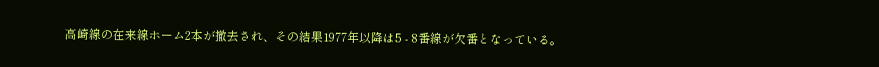高崎線の在来線ホーム2本が撤去され、その結果1977年以降は5 - 8番線が欠番となっている。